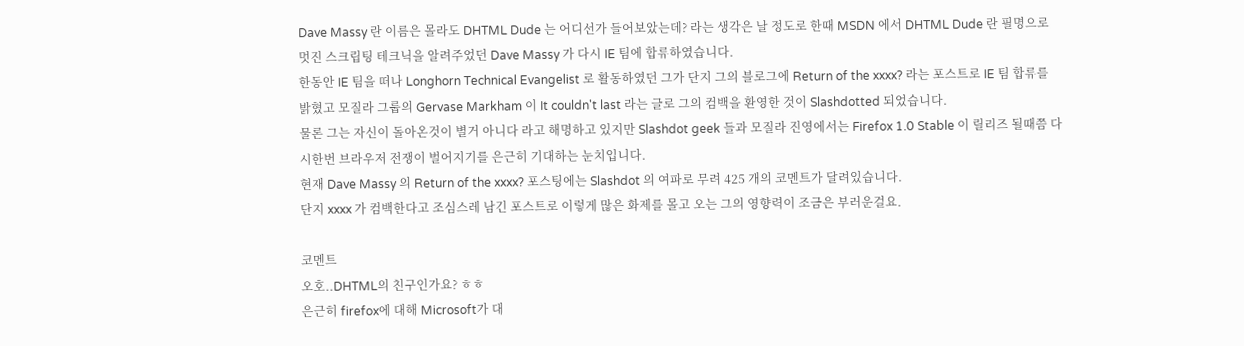Dave Massy 란 이름은 몰라도 DHTML Dude 는 어디선가 들어보았는데? 라는 생각은 날 정도로 한때 MSDN 에서 DHTML Dude 란 필명으로 멋진 스크립팅 테크닉을 알려주었던 Dave Massy 가 다시 IE 팀에 합류하였습니다.
한동안 IE 팀을 떠나 Longhorn Technical Evangelist 로 활동하였던 그가 단지 그의 블로그에 Return of the xxxx? 라는 포스트로 IE 팀 합류를 밝혔고 모질라 그룹의 Gervase Markham 이 It couldn't last 라는 글로 그의 컴백을 환영한 것이 Slashdotted 되었습니다.
물론 그는 자신이 돌아온것이 별거 아니다 라고 해명하고 있지만 Slashdot geek 들과 모질라 진영에서는 Firefox 1.0 Stable 이 릴리즈 될때쯤 다시한번 브라우저 전쟁이 벌어지기를 은근히 기대하는 눈치입니다.
현재 Dave Massy 의 Return of the xxxx? 포스팅에는 Slashdot 의 여파로 무려 425 개의 코멘트가 달려있습니다.
단지 xxxx 가 컴백한다고 조심스레 남긴 포스트로 이렇게 많은 화제를 몰고 오는 그의 영향력이 조금은 부러운걸요.

코멘트
오호..DHTML의 친구인가요? ㅎㅎ
은근히 firefox에 대해 Microsoft가 대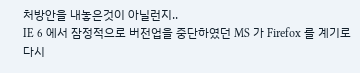처방안을 내놓은것이 아닐런지..
IE 6 에서 잠정적으로 버전업을 중단하였던 MS 가 Firefox 를 계기로 다시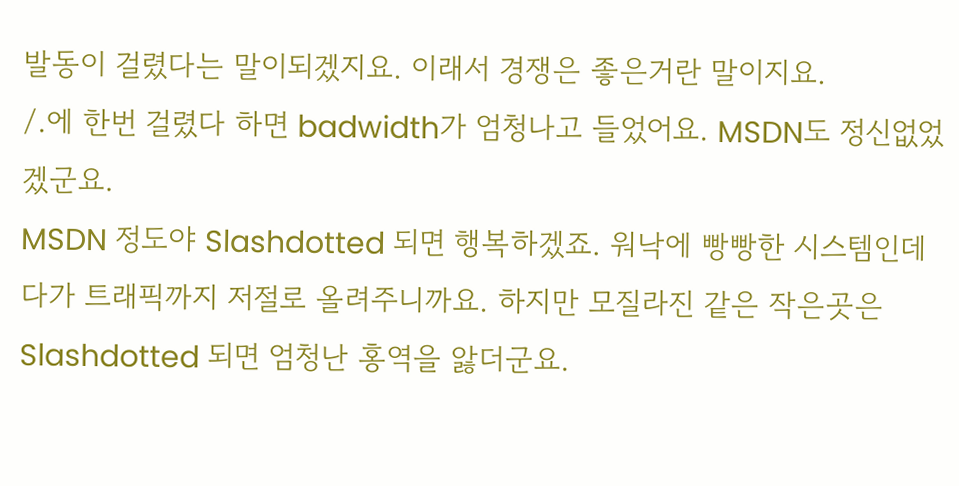발동이 걸렸다는 말이되겠지요. 이래서 경쟁은 좋은거란 말이지요.
/.에 한번 걸렸다 하면 badwidth가 엄청나고 들었어요. MSDN도 정신없었겠군요.
MSDN 정도야 Slashdotted 되면 행복하겠죠. 워낙에 빵빵한 시스템인데다가 트래픽까지 저절로 올려주니까요. 하지만 모질라진 같은 작은곳은 Slashdotted 되면 엄청난 홍역을 앓더군요.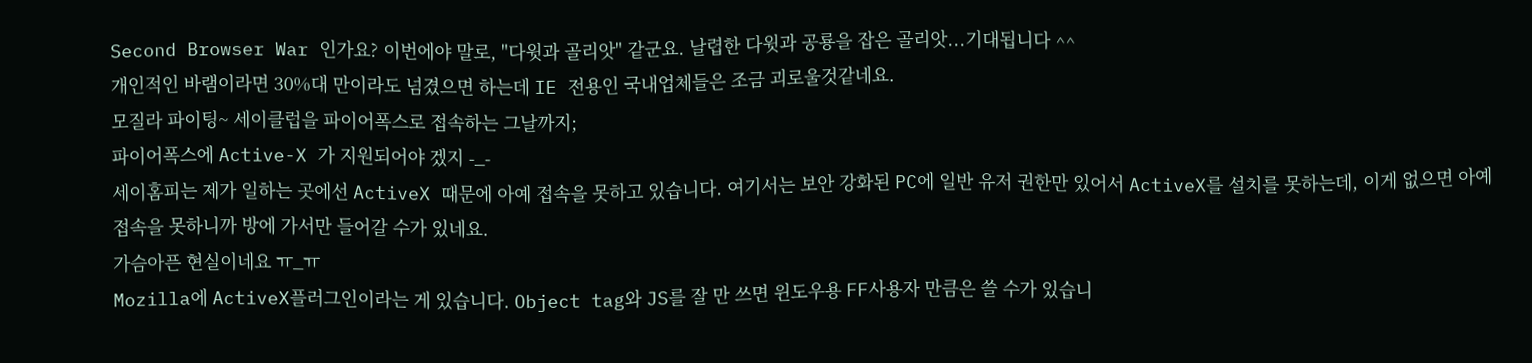Second Browser War 인가요? 이번에야 말로, "다윗과 골리앗" 같군요. 날렵한 다윗과 공룡을 잡은 골리앗...기대됩니다 ^^
개인적인 바램이라면 30%대 만이라도 넘겼으면 하는데 IE 전용인 국내업체들은 조금 괴로울것같네요.
모질라 파이팅~ 세이클럽을 파이어폭스로 접속하는 그날까지;
파이어폭스에 Active-X 가 지원되어야 겠지 -_-
세이홈피는 제가 일하는 곳에선 ActiveX 때문에 아예 접속을 못하고 있습니다. 여기서는 보안 강화된 PC에 일반 유저 권한만 있어서 ActiveX를 설치를 못하는데, 이게 없으면 아예 접속을 못하니까 방에 가서만 들어갈 수가 있네요.
가슴아픈 현실이네요 ㅠ_ㅠ
Mozilla에 ActiveX플러그인이라는 게 있습니다. Object tag와 JS를 잘 만 쓰면 윈도우용 FF사용자 만큼은 쓸 수가 있습니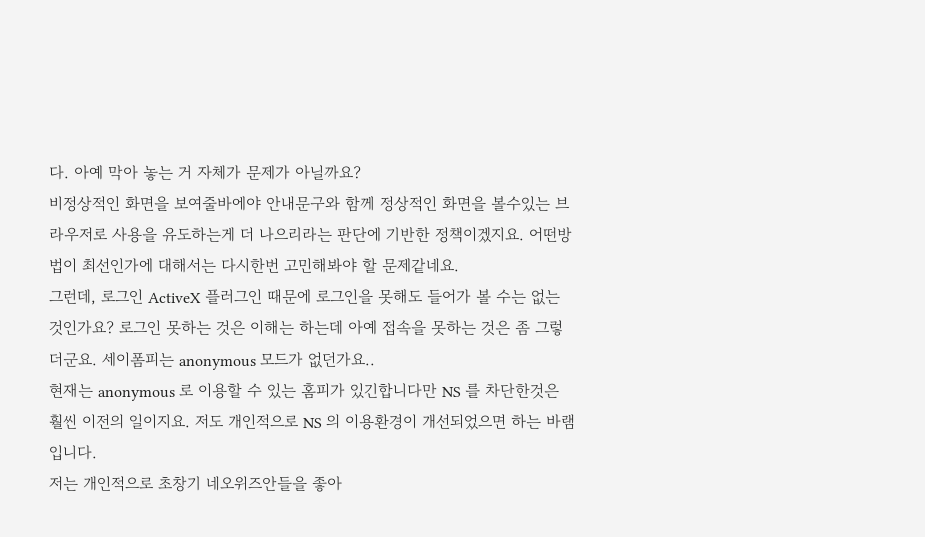다. 아예 막아 놓는 거 자체가 문제가 아닐까요?
비정상적인 화면을 보여줄바에야 안내문구와 함께 정상적인 화면을 볼수있는 브라우저로 사용을 유도하는게 더 나으리라는 판단에 기반한 정책이겠지요. 어떤방법이 최선인가에 대해서는 다시한번 고민해봐야 할 문제같네요.
그런데, 로그인 ActiveX 플러그인 때문에 로그인을 못해도 들어가 볼 수는 없는 것인가요? 로그인 못하는 것은 이해는 하는데 아예 접속을 못하는 것은 좀 그렇더군요. 세이폼피는 anonymous 모드가 없던가요..
현재는 anonymous 로 이용할 수 있는 홈피가 있긴합니다만 NS 를 차단한것은 훨씬 이전의 일이지요. 저도 개인적으로 NS 의 이용환경이 개선되었으면 하는 바램입니다.
저는 개인적으로 초창기 네오위즈안들을 좋아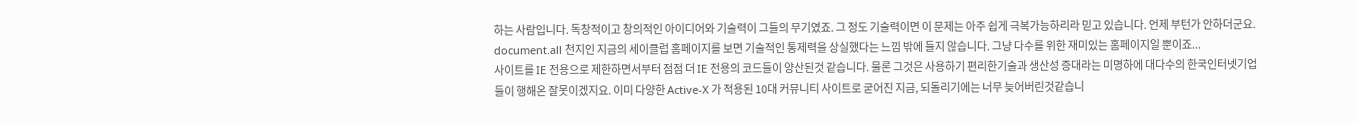하는 사람입니다. 독창적이고 창의적인 아이디어와 기술력이 그들의 무기였죠. 그 정도 기술력이면 이 문제는 아주 쉽게 극복가능하리라 믿고 있습니다. 언제 부턴가 안하더군요. document.all 천지인 지금의 세이클럽 홈페이지를 보면 기술적인 통제력을 상실했다는 느낌 밖에 들지 않습니다. 그냥 다수를 위한 재미있는 홈페이지일 뿐이죠...
사이트를 IE 전용으로 제한하면서부터 점점 더 IE 전용의 코드들이 양산된것 같습니다. 물론 그것은 사용하기 편리한기술과 생산성 증대라는 미명하에 대다수의 한국인터넷기업들이 행해온 잘못이겠지요. 이미 다양한 Active-X 가 적용된 10대 커뮤니티 사이트로 굳어진 지금, 되돌리기에는 너무 늦어버린것같습니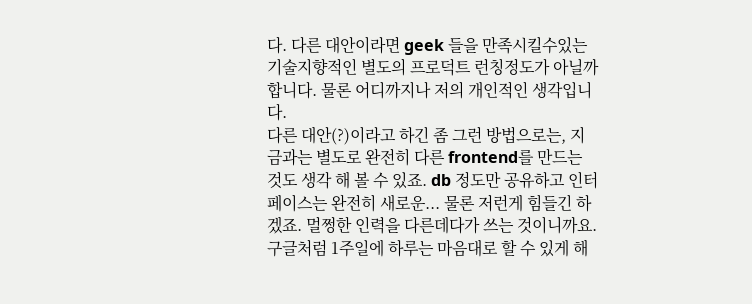다. 다른 대안이라면 geek 들을 만족시킬수있는 기술지향적인 별도의 프로덕트 런칭정도가 아닐까 합니다. 물론 어디까지나 저의 개인적인 생각입니다.
다른 대안(?)이라고 하긴 좀 그런 방법으로는, 지금과는 별도로 완전히 다른 frontend를 만드는 것도 생각 해 볼 수 있죠. db 정도만 공유하고 인터페이스는 완전히 새로운... 물론 저런게 힘들긴 하겠죠. 멀쩡한 인력을 다른데다가 쓰는 것이니까요. 구글처럼 1주일에 하루는 마음대로 할 수 있게 해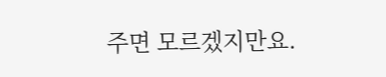주면 모르겠지만요.